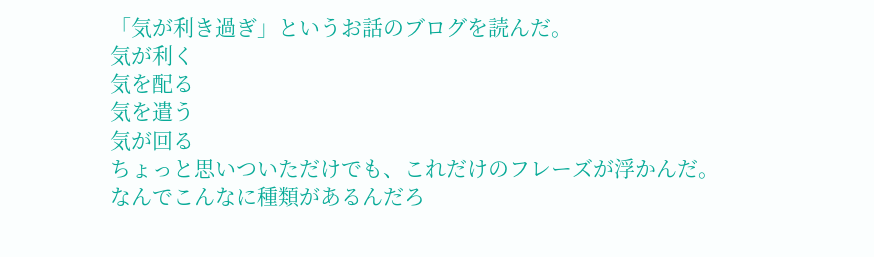「気が利き過ぎ」というお話のブログを読んだ。
気が利く
気を配る
気を遣う
気が回る
ちょっと思いついただけでも、これだけのフレーズが浮かんだ。
なんでこんなに種類があるんだろ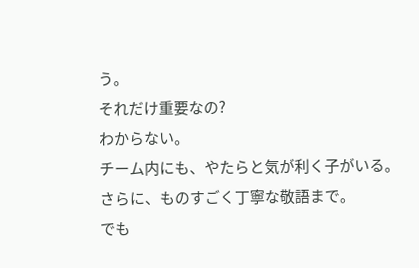う。
それだけ重要なの?
わからない。
チーム内にも、やたらと気が利く子がいる。
さらに、ものすごく丁寧な敬語まで。
でも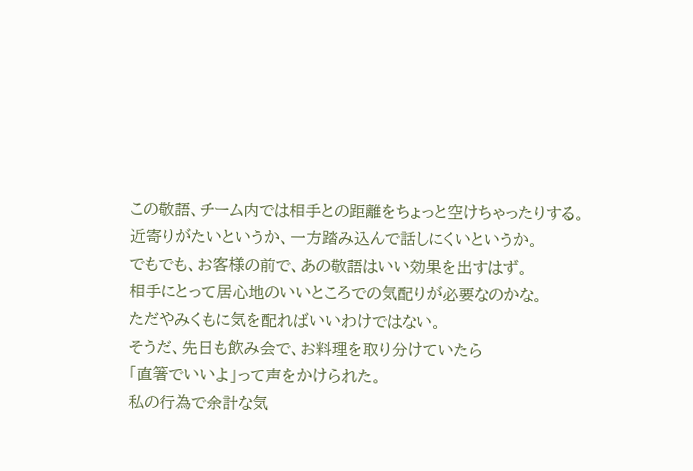この敬語、チーム内では相手との距離をちょっと空けちゃったりする。
近寄りがたいというか、一方踏み込んで話しにくいというか。
でもでも、お客様の前で、あの敬語はいい効果を出すはず。
相手にとって居心地のいいところでの気配りが必要なのかな。
ただやみくもに気を配ればいいわけではない。
そうだ、先日も飲み会で、お料理を取り分けていたら
「直箸でいいよ」って声をかけられた。
私の行為で余計な気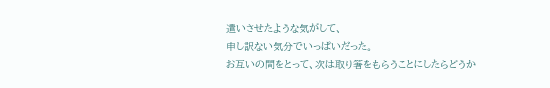遣いさせたような気がして、
申し訳ない気分でいっぱいだった。
お互いの間をとって、次は取り箸をもらうことにしたらどうか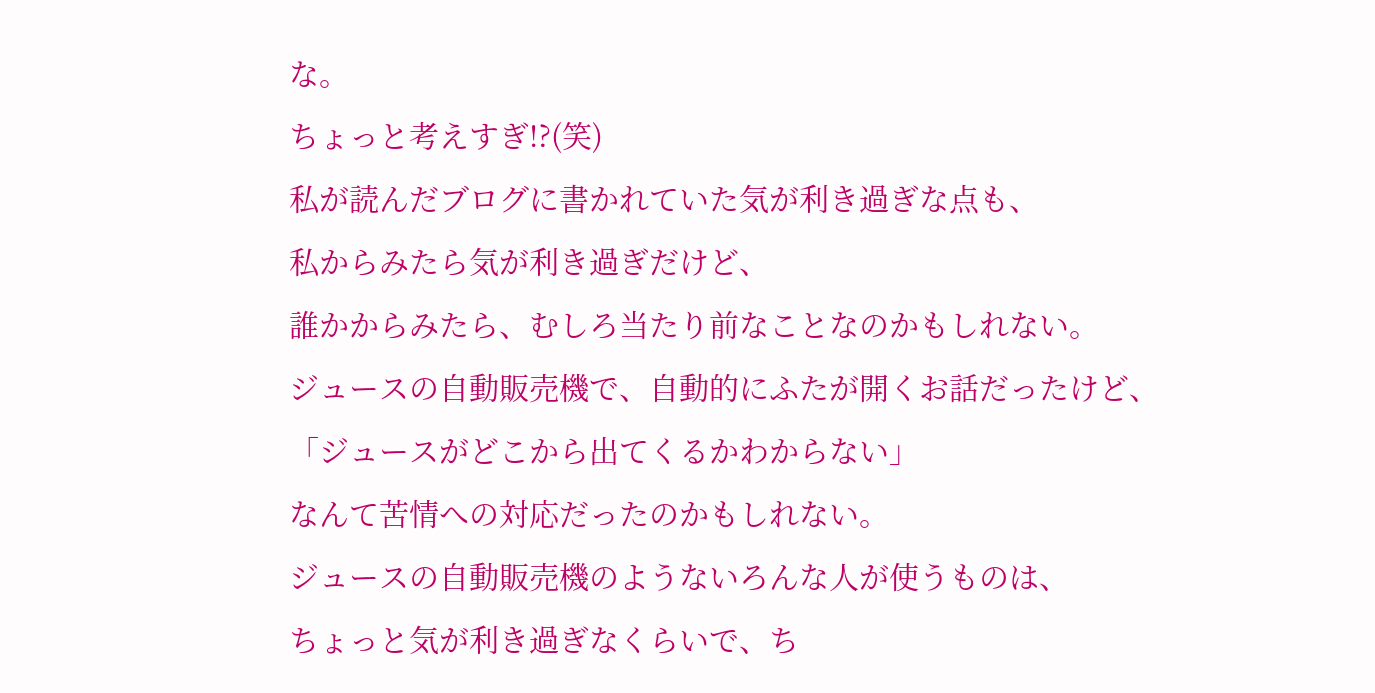な。
ちょっと考えすぎ!?(笑)
私が読んだブログに書かれていた気が利き過ぎな点も、
私からみたら気が利き過ぎだけど、
誰かからみたら、むしろ当たり前なことなのかもしれない。
ジュースの自動販売機で、自動的にふたが開くお話だったけど、
「ジュースがどこから出てくるかわからない」
なんて苦情への対応だったのかもしれない。
ジュースの自動販売機のようないろんな人が使うものは、
ちょっと気が利き過ぎなくらいで、ち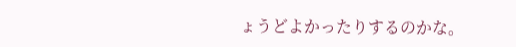ょうどよかったりするのかな。